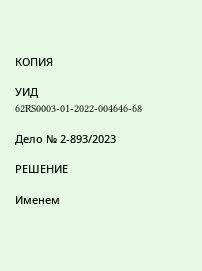КОПИЯ

УИД 62RS0003-01-2022-004646-68

Дело № 2-893/2023

РЕШЕНИЕ

Именем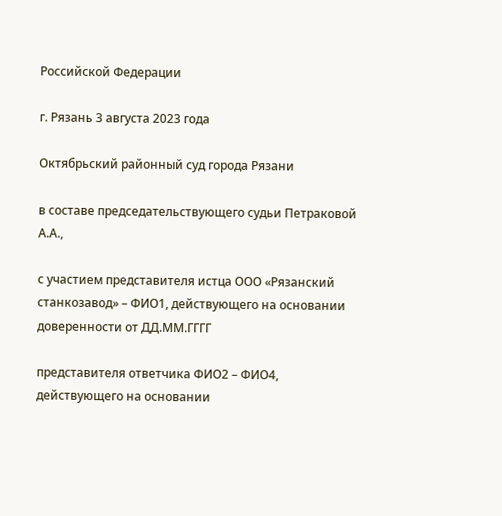Российской Федерации

г. Рязань 3 августа 2023 года

Октябрьский районный суд города Рязани

в составе председательствующего судьи Петраковой А.А.,

с участием представителя истца ООО «Рязанский станкозавод» – ФИО1, действующего на основании доверенности от ДД.ММ.ГГГГ

представителя ответчика ФИО2 – ФИО4, действующего на основании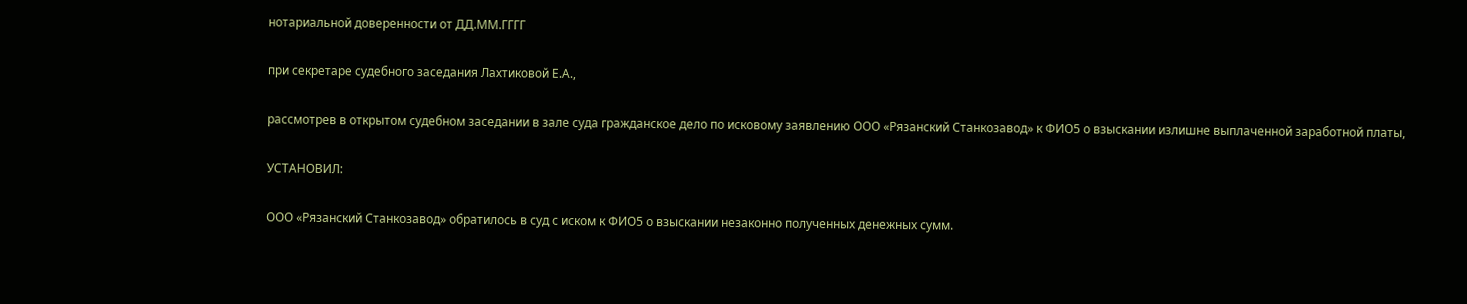нотариальной доверенности от ДД.ММ.ГГГГ

при секретаре судебного заседания Лахтиковой Е.А.,

рассмотрев в открытом судебном заседании в зале суда гражданское дело по исковому заявлению ООО «Рязанский Станкозавод» к ФИО5 о взыскании излишне выплаченной заработной платы,

УСТАНОВИЛ:

ООО «Рязанский Станкозавод» обратилось в суд с иском к ФИО5 о взыскании незаконно полученных денежных сумм.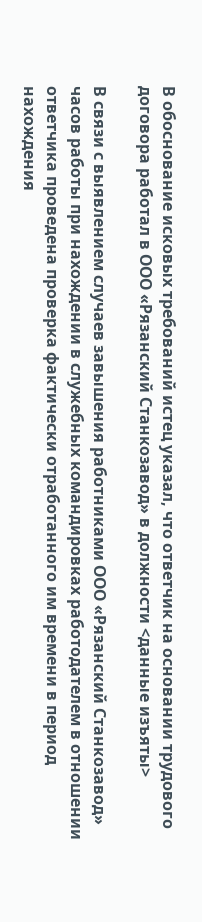В обоснование исковых требований истец указал, что ответчик на основании трудового договора работал в ООО «Рязанский Станкозавод» в должности <данные изъяты>

В связи с выявлением случаев завышения работниками ООО «Рязанский Станкозавод» часов работы при нахождении в служебных командировках работодателем в отношении ответчика проведена проверка фактически отработанного им времени в период нахождения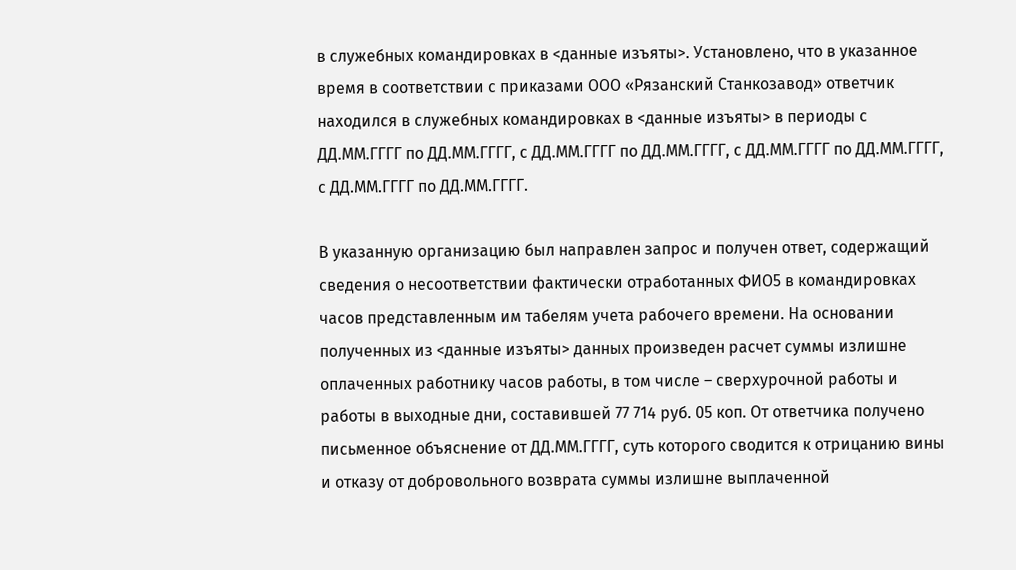в служебных командировках в <данные изъяты>. Установлено, что в указанное время в соответствии с приказами ООО «Рязанский Станкозавод» ответчик находился в служебных командировках в <данные изъяты> в периоды с ДД.ММ.ГГГГ по ДД.ММ.ГГГГ, с ДД.ММ.ГГГГ по ДД.ММ.ГГГГ, с ДД.ММ.ГГГГ по ДД.ММ.ГГГГ, с ДД.ММ.ГГГГ по ДД.ММ.ГГГГ.

В указанную организацию был направлен запрос и получен ответ, содержащий сведения о несоответствии фактически отработанных ФИО5 в командировках часов представленным им табелям учета рабочего времени. На основании полученных из <данные изъяты> данных произведен расчет суммы излишне оплаченных работнику часов работы, в том числе – сверхурочной работы и работы в выходные дни, составившей 77 714 руб. 05 коп. От ответчика получено письменное объяснение от ДД.ММ.ГГГГ, суть которого сводится к отрицанию вины и отказу от добровольного возврата суммы излишне выплаченной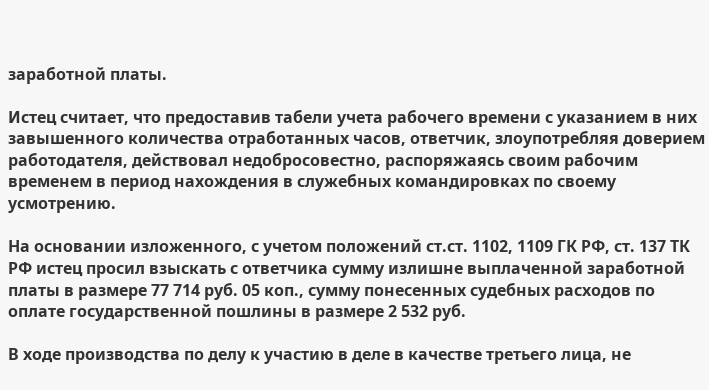заработной платы.

Истец считает, что предоставив табели учета рабочего времени с указанием в них завышенного количества отработанных часов, ответчик, злоупотребляя доверием работодателя, действовал недобросовестно, распоряжаясь своим рабочим временем в период нахождения в служебных командировках по своему усмотрению.

На основании изложенного, с учетом положений ст.ст. 1102, 1109 ГК РФ, ст. 137 ТК РФ истец просил взыскать с ответчика сумму излишне выплаченной заработной платы в размере 77 714 руб. 05 коп., сумму понесенных судебных расходов по оплате государственной пошлины в размере 2 532 руб.

В ходе производства по делу к участию в деле в качестве третьего лица, не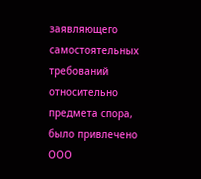заявляющего самостоятельных требований относительно предмета спора, было привлечено ООО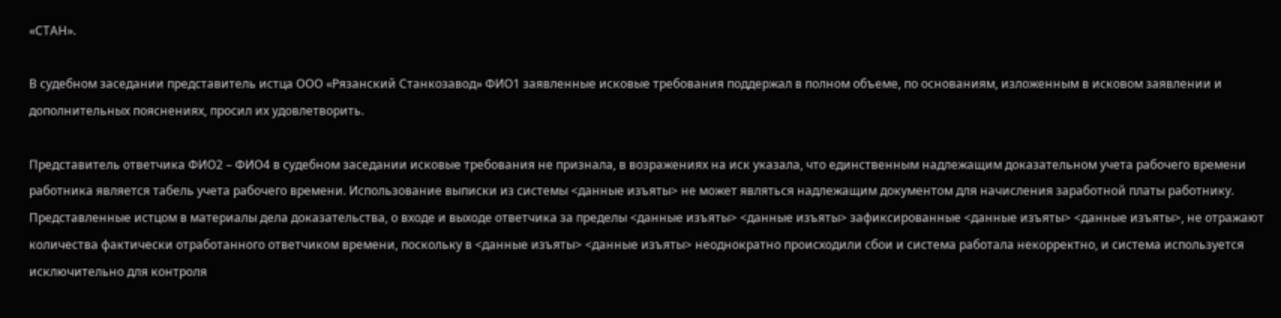«СТАН».

В судебном заседании представитель истца ООО «Рязанский Станкозавод» ФИО1 заявленные исковые требования поддержал в полном объеме, по основаниям, изложенным в исковом заявлении и дополнительных пояснениях, просил их удовлетворить.

Представитель ответчика ФИО2 – ФИО4 в судебном заседании исковые требования не признала, в возражениях на иск указала, что единственным надлежащим доказательном учета рабочего времени работника является табель учета рабочего времени. Использование выписки из системы <данные изъяты> не может являться надлежащим документом для начисления заработной платы работнику. Представленные истцом в материалы дела доказательства, о входе и выходе ответчика за пределы <данные изъяты> <данные изъяты> зафиксированные <данные изъяты> <данные изъяты>, не отражают количества фактически отработанного ответчиком времени, поскольку в <данные изъяты> <данные изъяты> неоднократно происходили сбои и система работала некорректно, и система используется исключительно для контроля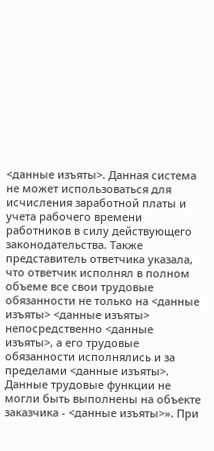<данные изъяты>. Данная система не может использоваться для исчисления заработной платы и учета рабочего времени работников в силу действующего законодательства. Также представитель ответчика указала, что ответчик исполнял в полном объеме все свои трудовые обязанности не только на <данные изъяты> <данные изъяты> непосредственно <данные изъяты>, а его трудовые обязанности исполнялись и за пределами <данные изъяты>. Данные трудовые функции не могли быть выполнены на объекте заказчика - <данные изъяты>». При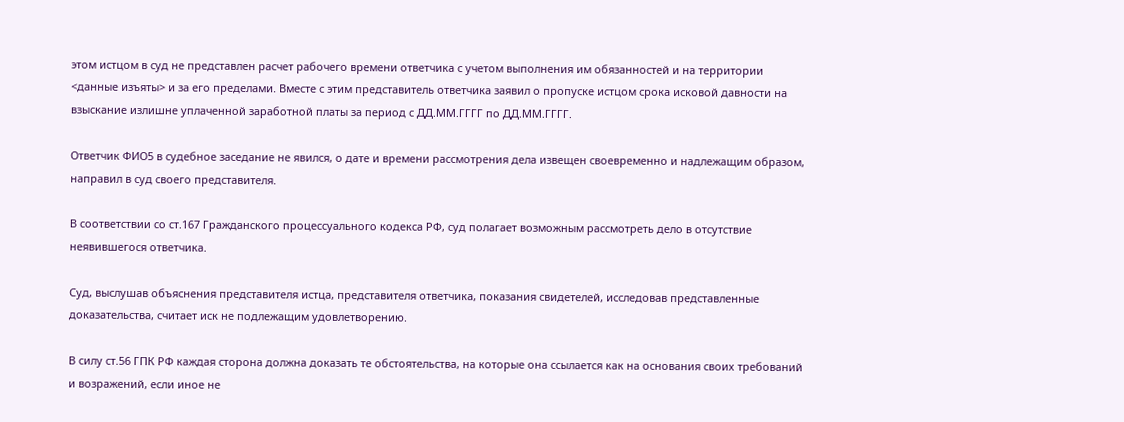этом истцом в суд не представлен расчет рабочего времени ответчика с учетом выполнения им обязанностей и на территории <данные изъяты> и за его пределами. Вместе с этим представитель ответчика заявил о пропуске истцом срока исковой давности на взыскание излишне уплаченной заработной платы за период с ДД.ММ.ГГГГ по ДД.ММ.ГГГГ.

Ответчик ФИО5 в судебное заседание не явился, о дате и времени рассмотрения дела извещен своевременно и надлежащим образом, направил в суд своего представителя.

В соответствии со ст.167 Гражданского процессуального кодекса РФ, суд полагает возможным рассмотреть дело в отсутствие неявившегося ответчика.

Суд, выслушав объяснения представителя истца, представителя ответчика, показания свидетелей, исследовав представленные доказательства, считает иск не подлежащим удовлетворению.

В силу ст.56 ГПК РФ каждая сторона должна доказать те обстоятельства, на которые она ссылается как на основания своих требований и возражений, если иное не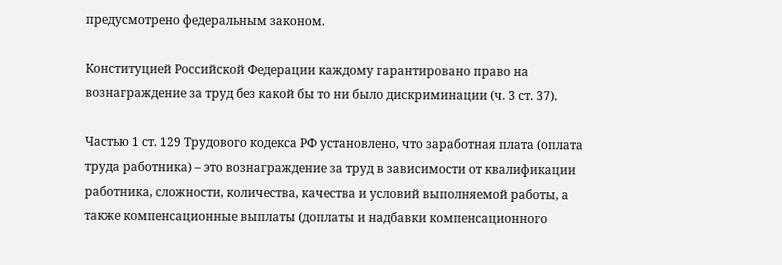предусмотрено федеральным законом.

Конституцией Российской Федерации каждому гарантировано право на вознаграждение за труд без какой бы то ни было дискриминации (ч. 3 ст. 37).

Частью 1 ст. 129 Трудового кодекса РФ установлено, что заработная плата (оплата труда работника) – это вознаграждение за труд в зависимости от квалификации работника, сложности, количества, качества и условий выполняемой работы, а также компенсационные выплаты (доплаты и надбавки компенсационного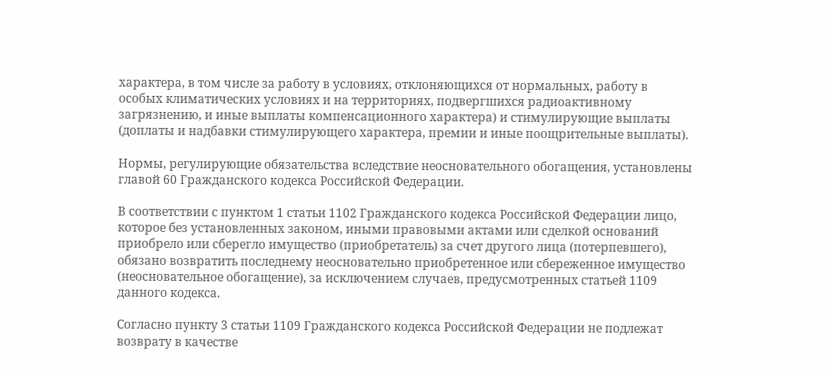характера, в том числе за работу в условиях, отклоняющихся от нормальных, работу в особых климатических условиях и на территориях, подвергшихся радиоактивному загрязнению, и иные выплаты компенсационного характера) и стимулирующие выплаты (доплаты и надбавки стимулирующего характера, премии и иные поощрительные выплаты).

Нормы, регулирующие обязательства вследствие неосновательного обогащения, установлены главой 60 Гражданского кодекса Российской Федерации.

В соответствии с пунктом 1 статьи 1102 Гражданского кодекса Российской Федерации лицо, которое без установленных законом, иными правовыми актами или сделкой оснований приобрело или сберегло имущество (приобретатель) за счет другого лица (потерпевшего), обязано возвратить последнему неосновательно приобретенное или сбереженное имущество (неосновательное обогащение), за исключением случаев, предусмотренных статьей 1109 данного кодекса.

Согласно пункту 3 статьи 1109 Гражданского кодекса Российской Федерации не подлежат возврату в качестве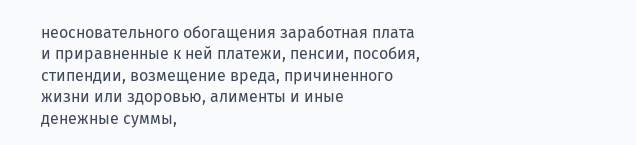неосновательного обогащения заработная плата и приравненные к ней платежи, пенсии, пособия, стипендии, возмещение вреда, причиненного жизни или здоровью, алименты и иные денежные суммы,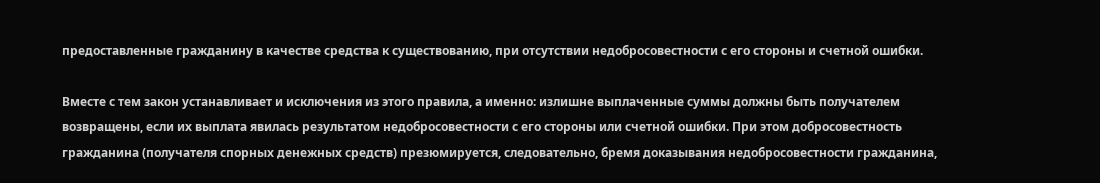предоставленные гражданину в качестве средства к существованию, при отсутствии недобросовестности с его стороны и счетной ошибки.

Вместе с тем закон устанавливает и исключения из этого правила, а именно: излишне выплаченные суммы должны быть получателем возвращены, если их выплата явилась результатом недобросовестности с его стороны или счетной ошибки. При этом добросовестность гражданина (получателя спорных денежных средств) презюмируется, следовательно, бремя доказывания недобросовестности гражданина,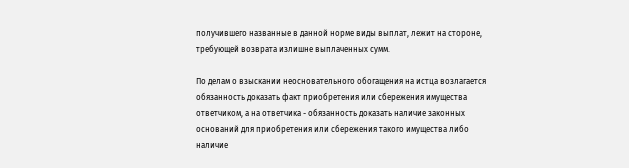получившего названные в данной норме виды выплат, лежит на стороне, требующей возврата излишне выплаченных сумм.

По делам о взыскании неосновательного обогащения на истца возлагается обязанность доказать факт приобретения или сбережения имущества ответчиком, а на ответчика - обязанность доказать наличие законных оснований для приобретения или сбережения такого имущества либо наличие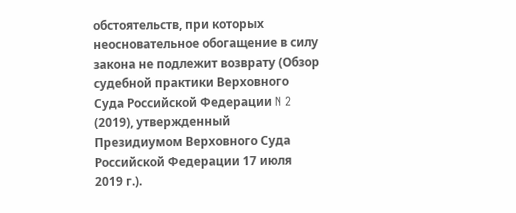обстоятельств, при которых неосновательное обогащение в силу закона не подлежит возврату (Обзор судебной практики Верховного Суда Российской Федерации N 2 (2019), утвержденный Президиумом Верховного Суда Российской Федерации 17 июля 2019 г.).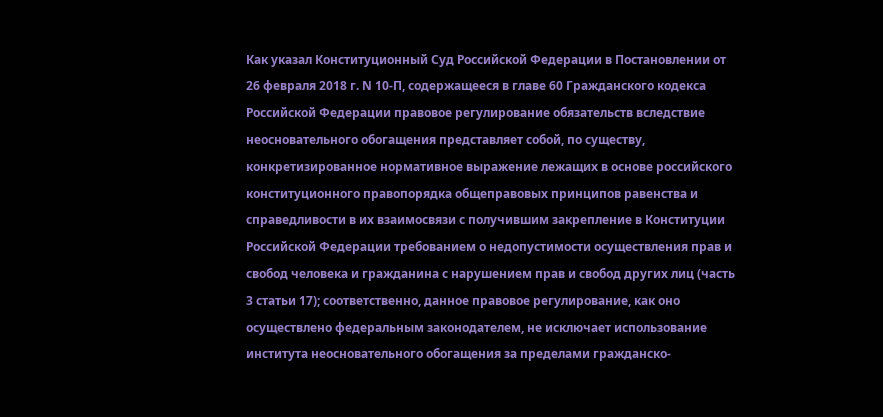Как указал Конституционный Суд Российской Федерации в Постановлении от 26 февраля 2018 г. N 10-П, содержащееся в главе 60 Гражданского кодекса Российской Федерации правовое регулирование обязательств вследствие неосновательного обогащения представляет собой, по существу, конкретизированное нормативное выражение лежащих в основе российского конституционного правопорядка общеправовых принципов равенства и справедливости в их взаимосвязи с получившим закрепление в Конституции Российской Федерации требованием о недопустимости осуществления прав и свобод человека и гражданина с нарушением прав и свобод других лиц (часть 3 статьи 17); соответственно, данное правовое регулирование, как оно осуществлено федеральным законодателем, не исключает использование института неосновательного обогащения за пределами гражданско-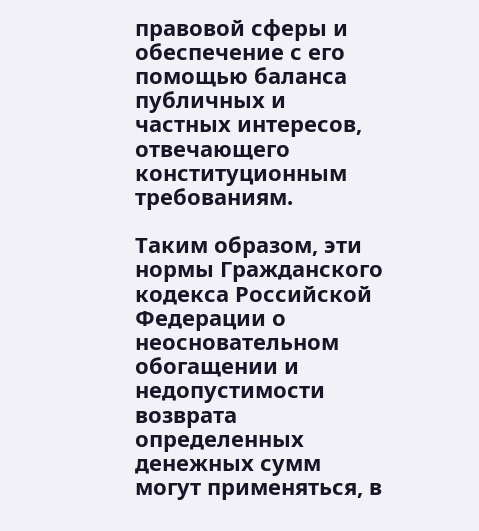правовой сферы и обеспечение с его помощью баланса публичных и частных интересов, отвечающего конституционным требованиям.

Таким образом, эти нормы Гражданского кодекса Российской Федерации о неосновательном обогащении и недопустимости возврата определенных денежных сумм могут применяться, в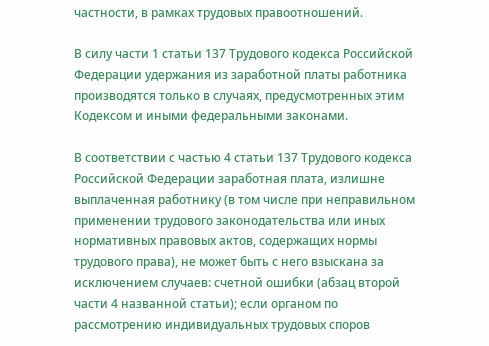частности, в рамках трудовых правоотношений.

В силу части 1 статьи 137 Трудового кодекса Российской Федерации удержания из заработной платы работника производятся только в случаях, предусмотренных этим Кодексом и иными федеральными законами.

В соответствии с частью 4 статьи 137 Трудового кодекса Российской Федерации заработная плата, излишне выплаченная работнику (в том числе при неправильном применении трудового законодательства или иных нормативных правовых актов, содержащих нормы трудового права), не может быть с него взыскана за исключением случаев: счетной ошибки (абзац второй части 4 названной статьи); если органом по рассмотрению индивидуальных трудовых споров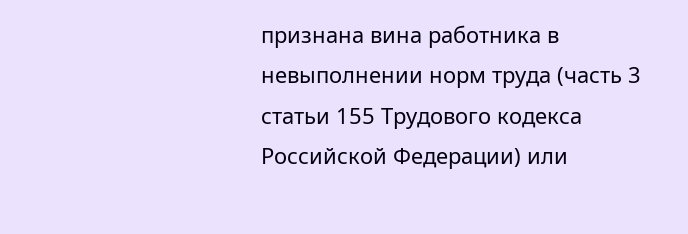признана вина работника в невыполнении норм труда (часть 3 статьи 155 Трудового кодекса Российской Федерации) или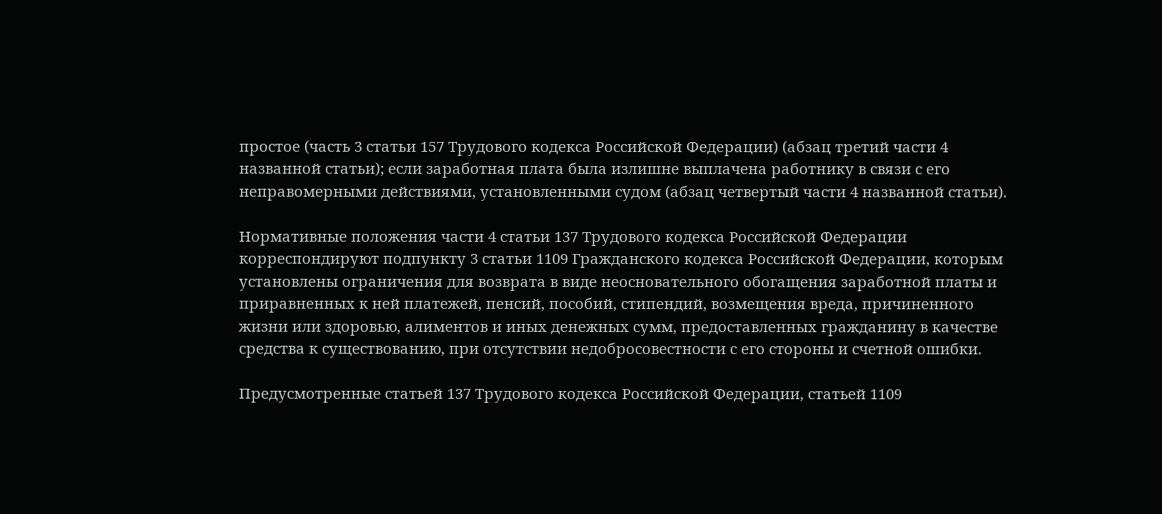простое (часть 3 статьи 157 Трудового кодекса Российской Федерации) (абзац третий части 4 названной статьи); если заработная плата была излишне выплачена работнику в связи с его неправомерными действиями, установленными судом (абзац четвертый части 4 названной статьи).

Нормативные положения части 4 статьи 137 Трудового кодекса Российской Федерации корреспондируют подпункту 3 статьи 1109 Гражданского кодекса Российской Федерации, которым установлены ограничения для возврата в виде неосновательного обогащения заработной платы и приравненных к ней платежей, пенсий, пособий, стипендий, возмещения вреда, причиненного жизни или здоровью, алиментов и иных денежных сумм, предоставленных гражданину в качестве средства к существованию, при отсутствии недобросовестности с его стороны и счетной ошибки.

Предусмотренные статьей 137 Трудового кодекса Российской Федерации, статьей 1109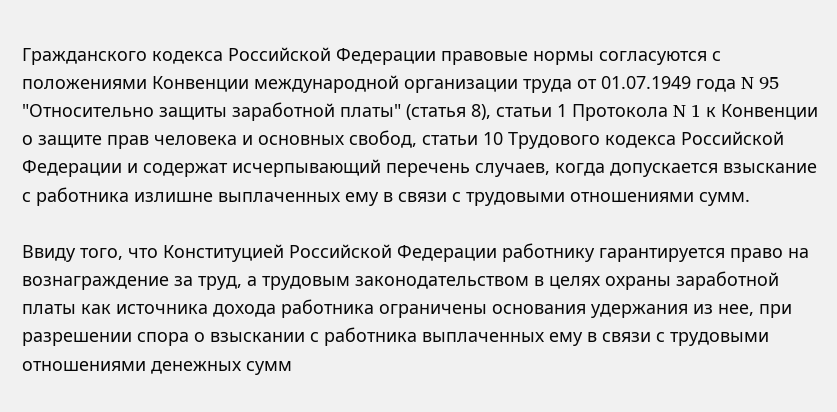Гражданского кодекса Российской Федерации правовые нормы согласуются с положениями Конвенции международной организации труда от 01.07.1949 года N 95 "Относительно защиты заработной платы" (статья 8), статьи 1 Протокола N 1 к Конвенции о защите прав человека и основных свобод, статьи 10 Трудового кодекса Российской Федерации и содержат исчерпывающий перечень случаев, когда допускается взыскание с работника излишне выплаченных ему в связи с трудовыми отношениями сумм.

Ввиду того, что Конституцией Российской Федерации работнику гарантируется право на вознаграждение за труд, а трудовым законодательством в целях охраны заработной платы как источника дохода работника ограничены основания удержания из нее, при разрешении спора о взыскании с работника выплаченных ему в связи с трудовыми отношениями денежных сумм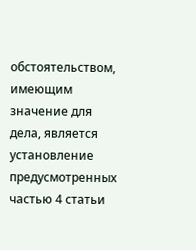обстоятельством, имеющим значение для дела, является установление предусмотренных частью 4 статьи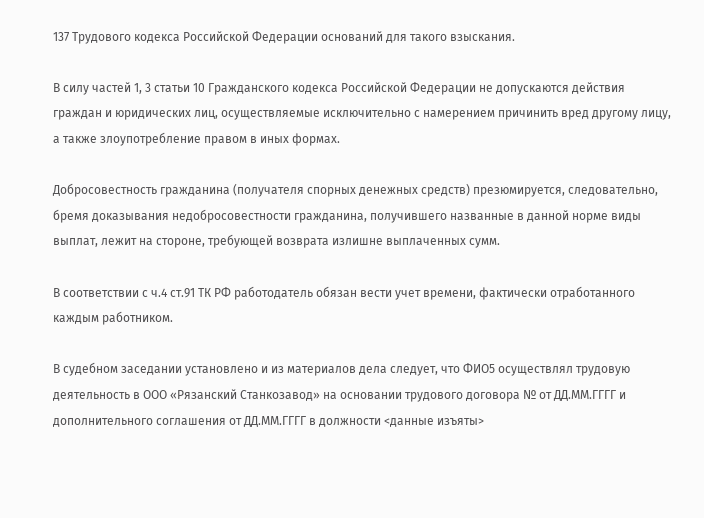137 Трудового кодекса Российской Федерации оснований для такого взыскания.

В силу частей 1, 3 статьи 10 Гражданского кодекса Российской Федерации не допускаются действия граждан и юридических лиц, осуществляемые исключительно с намерением причинить вред другому лицу, а также злоупотребление правом в иных формах.

Добросовестность гражданина (получателя спорных денежных средств) презюмируется, следовательно, бремя доказывания недобросовестности гражданина, получившего названные в данной норме виды выплат, лежит на стороне, требующей возврата излишне выплаченных сумм.

В соответствии с ч.4 ст.91 ТК РФ работодатель обязан вести учет времени, фактически отработанного каждым работником.

В судебном заседании установлено и из материалов дела следует, что ФИО5 осуществлял трудовую деятельность в ООО «Рязанский Станкозавод» на основании трудового договора № от ДД.ММ.ГГГГ и дополнительного соглашения от ДД.ММ.ГГГГ в должности <данные изъяты>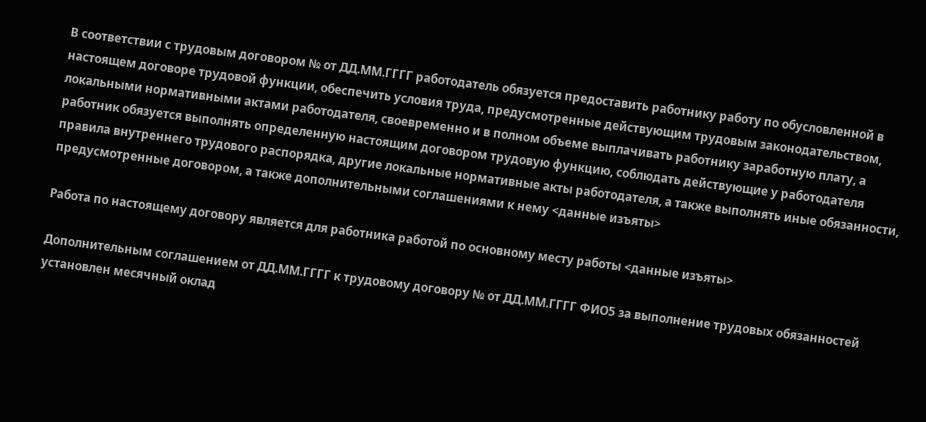В соответствии с трудовым договором № от ДД.ММ.ГГГГ работодатель обязуется предоставить работнику работу по обусловленной в настоящем договоре трудовой функции, обеспечить условия труда, предусмотренные действующим трудовым законодательством, локальными нормативными актами работодателя, своевременно и в полном объеме выплачивать работнику заработную плату, а работник обязуется выполнять определенную настоящим договором трудовую функцию, соблюдать действующие у работодателя правила внутреннего трудового распорядка, другие локальные нормативные акты работодателя, а также выполнять иные обязанности, предусмотренные договором, а также дополнительными соглашениями к нему <данные изъяты>

Работа по настоящему договору является для работника работой по основному месту работы <данные изъяты>

Дополнительным соглашением от ДД.ММ.ГГГГ к трудовому договору № от ДД.ММ.ГГГГ ФИО5 за выполнение трудовых обязанностей установлен месячный оклад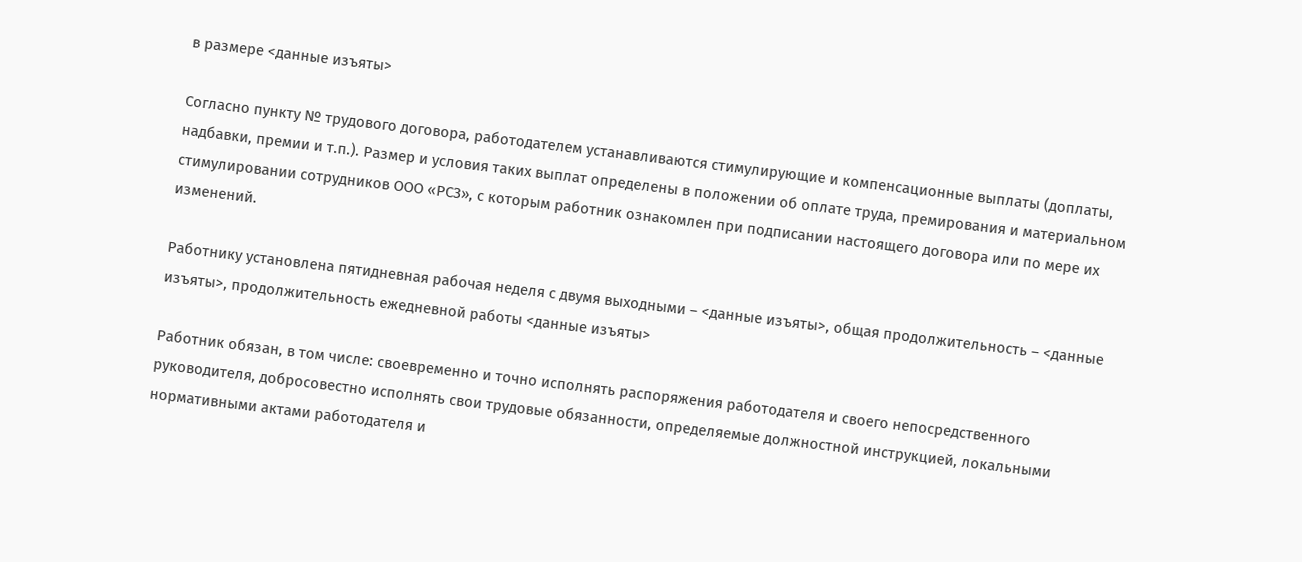в размере <данные изъяты>

Согласно пункту № трудового договора, работодателем устанавливаются стимулирующие и компенсационные выплаты (доплаты, надбавки, премии и т.п.). Размер и условия таких выплат определены в положении об оплате труда, премирования и материальном стимулировании сотрудников ООО «РСЗ», с которым работник ознакомлен при подписании настоящего договора или по мере их изменений.

Работнику установлена пятидневная рабочая неделя с двумя выходными – <данные изъяты>, общая продолжительность – <данные изъяты>, продолжительность ежедневной работы <данные изъяты>

Работник обязан, в том числе: своевременно и точно исполнять распоряжения работодателя и своего непосредственного руководителя, добросовестно исполнять свои трудовые обязанности, определяемые должностной инструкцией, локальными нормативными актами работодателя и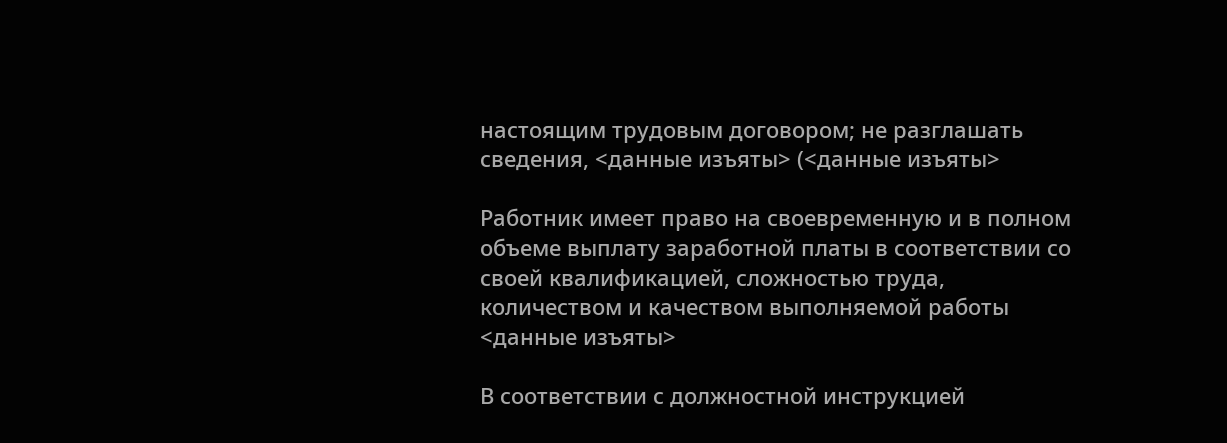настоящим трудовым договором; не разглашать сведения, <данные изъяты> (<данные изъяты>

Работник имеет право на своевременную и в полном объеме выплату заработной платы в соответствии со своей квалификацией, сложностью труда, количеством и качеством выполняемой работы <данные изъяты>

В соответствии с должностной инструкцией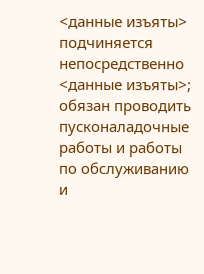<данные изъяты> подчиняется непосредственно <данные изъяты>; обязан проводить пусконаладочные работы и работы по обслуживанию и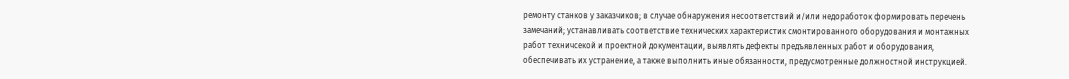ремонту станков у заказчиков; в случае обнаружения несоответствий и/или недоработок формировать перечень замечаний; устанавливать соответствие технических характеристик смонтированного оборудования и монтажных работ техничсекой и проектной документации, выявлять дефекты предъявленных работ и оборудования, обеспечивать их устранение, а также выполнить иные обязанности, предусмотренные должностной инструкцией.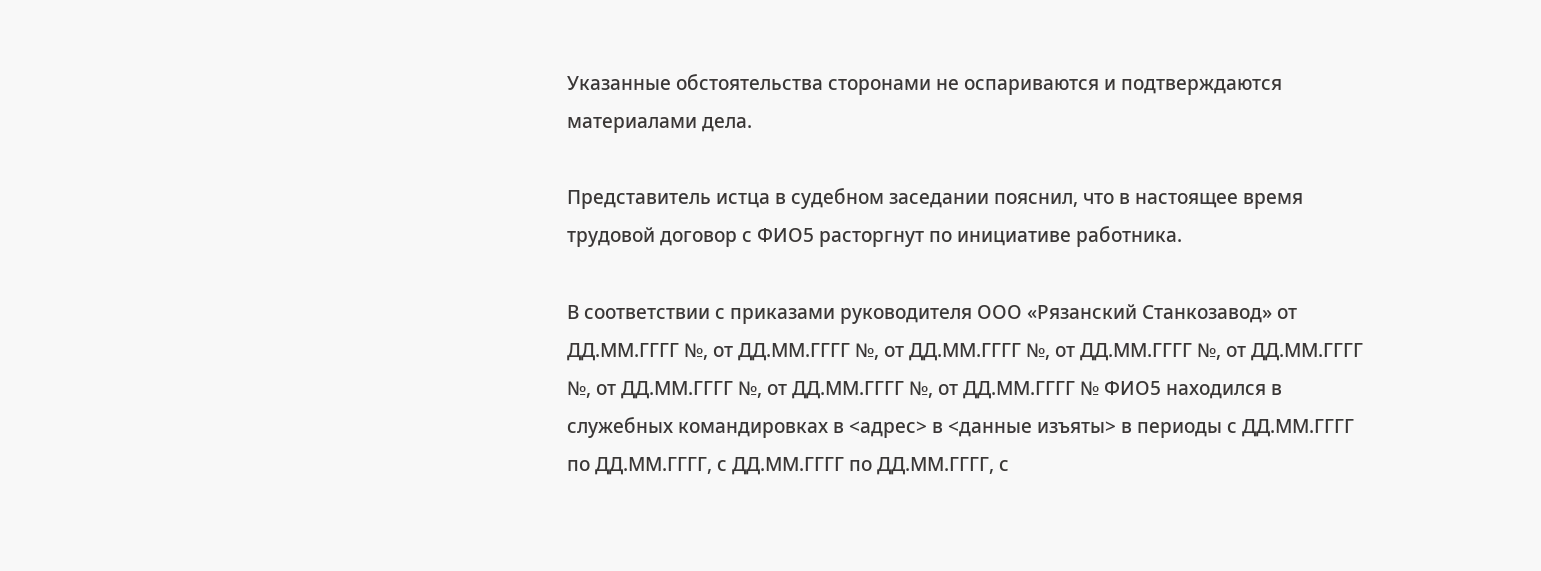Указанные обстоятельства сторонами не оспариваются и подтверждаются материалами дела.

Представитель истца в судебном заседании пояснил, что в настоящее время трудовой договор с ФИО5 расторгнут по инициативе работника.

В соответствии с приказами руководителя ООО «Рязанский Станкозавод» от ДД.ММ.ГГГГ №, от ДД.ММ.ГГГГ №, от ДД.ММ.ГГГГ №, от ДД.ММ.ГГГГ №, от ДД.ММ.ГГГГ №, от ДД.ММ.ГГГГ №, от ДД.ММ.ГГГГ №, от ДД.ММ.ГГГГ № ФИО5 находился в служебных командировках в <адрес> в <данные изъяты> в периоды с ДД.ММ.ГГГГ по ДД.ММ.ГГГГ, с ДД.ММ.ГГГГ по ДД.ММ.ГГГГ, с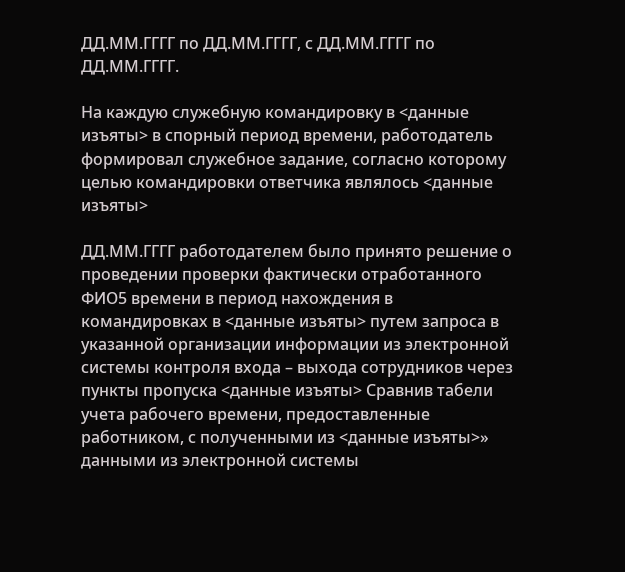ДД.ММ.ГГГГ по ДД.ММ.ГГГГ, с ДД.ММ.ГГГГ по ДД.ММ.ГГГГ.

На каждую служебную командировку в <данные изъяты> в спорный период времени, работодатель формировал служебное задание, согласно которому целью командировки ответчика являлось <данные изъяты>

ДД.ММ.ГГГГ работодателем было принято решение о проведении проверки фактически отработанного ФИО5 времени в период нахождения в командировках в <данные изъяты> путем запроса в указанной организации информации из электронной системы контроля входа – выхода сотрудников через пункты пропуска <данные изъяты> Сравнив табели учета рабочего времени, предоставленные работником, с полученными из <данные изъяты>» данными из электронной системы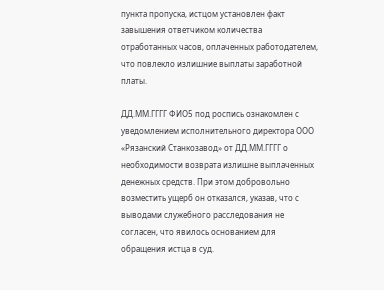пункта пропуска, истцом установлен факт завышения ответчиком количества отработанных часов, оплаченных работодателем, что повлекло излишние выплаты заработной платы.

ДД.ММ.ГГГГ ФИО5 под роспись ознакомлен с уведомлением исполнительного директора ООО «Рязанский Станкозавод» от ДД.ММ.ГГГГ о необходимости возврата излишне выплаченных денежных средств. При этом добровольно возместить ущерб он отказался, указав, что с выводами служебного расследования не согласен, что явилось основанием для обращения истца в суд.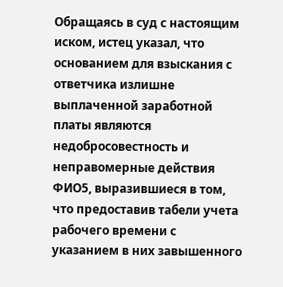Обращаясь в суд с настоящим иском, истец указал, что основанием для взыскания с ответчика излишне выплаченной заработной платы являются недобросовестность и неправомерные действия ФИО5, выразившиеся в том, что предоставив табели учета рабочего времени с указанием в них завышенного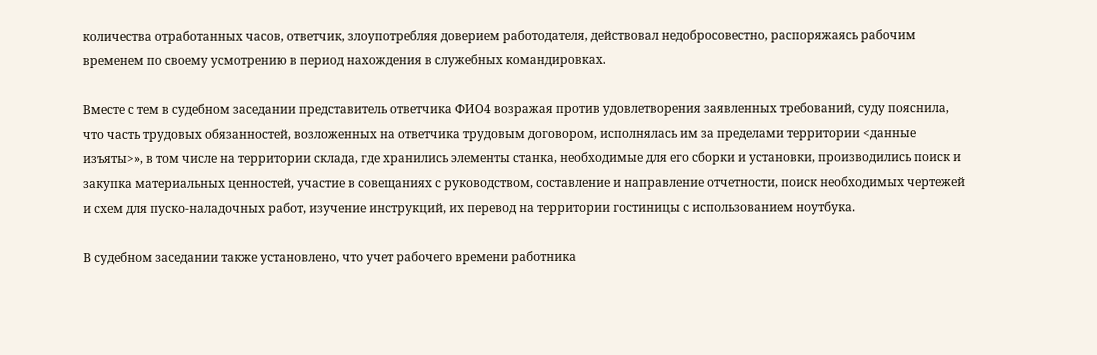количества отработанных часов, ответчик, злоупотребляя доверием работодателя, действовал недобросовестно, распоряжаясь рабочим временем по своему усмотрению в период нахождения в служебных командировках.

Вместе с тем в судебном заседании представитель ответчика ФИО4 возражая против удовлетворения заявленных требований, суду пояснила, что часть трудовых обязанностей, возложенных на ответчика трудовым договором, исполнялась им за пределами территории <данные изъяты>», в том числе на территории склада, где хранились элементы станка, необходимые для его сборки и установки, производились поиск и закупка материальных ценностей, участие в совещаниях с руководством, составление и направление отчетности, поиск необходимых чертежей и схем для пуско-наладочных работ, изучение инструкций, их перевод на территории гостиницы с использованием ноутбука.

В судебном заседании также установлено, что учет рабочего времени работника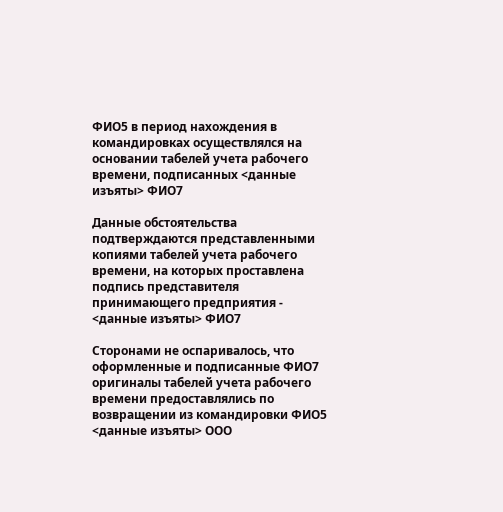ФИО5 в период нахождения в командировках осуществлялся на основании табелей учета рабочего времени, подписанных <данные изъяты> ФИО7

Данные обстоятельства подтверждаются представленными копиями табелей учета рабочего времени, на которых проставлена подпись представителя принимающего предприятия - <данные изъяты> ФИО7

Сторонами не оспаривалось, что оформленные и подписанные ФИО7 оригиналы табелей учета рабочего времени предоставлялись по возвращении из командировки ФИО5 <данные изъяты> ООО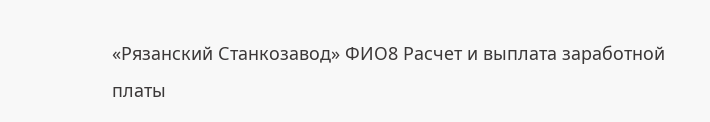«Рязанский Станкозавод» ФИО8 Расчет и выплата заработной платы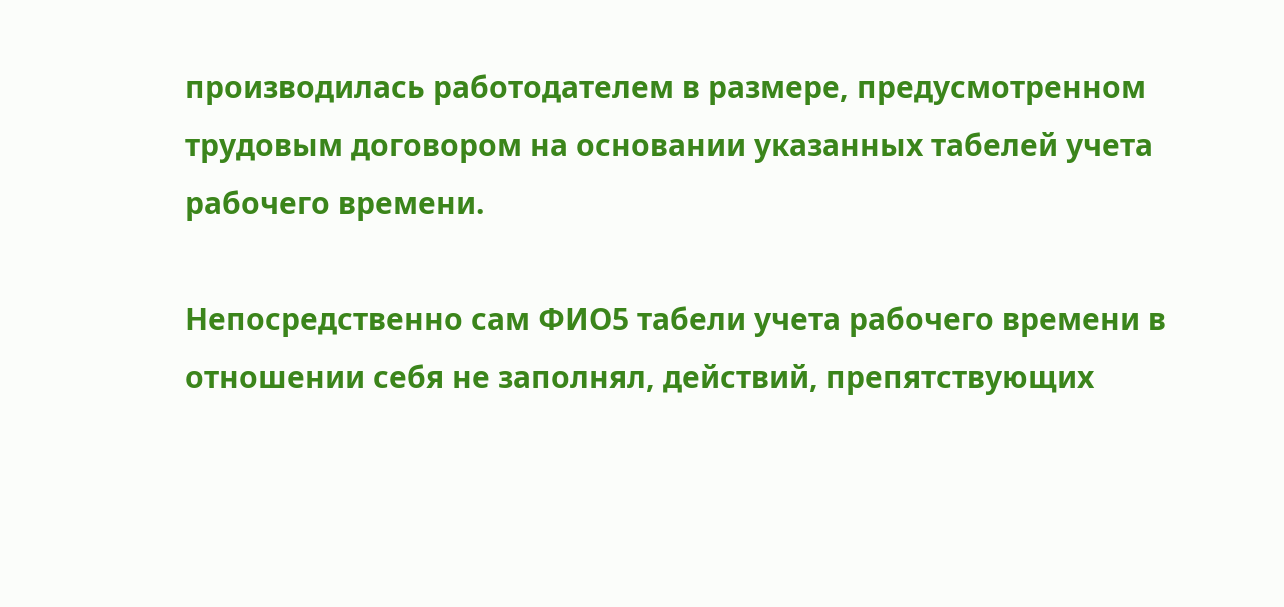производилась работодателем в размере, предусмотренном трудовым договором на основании указанных табелей учета рабочего времени.

Непосредственно сам ФИО5 табели учета рабочего времени в отношении себя не заполнял, действий, препятствующих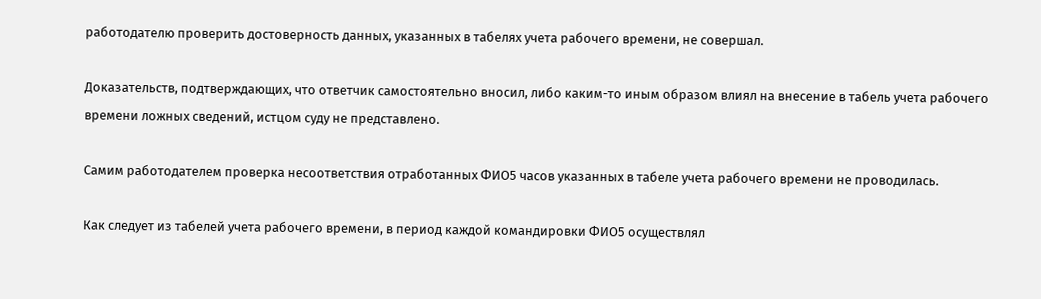работодателю проверить достоверность данных, указанных в табелях учета рабочего времени, не совершал.

Доказательств, подтверждающих, что ответчик самостоятельно вносил, либо каким-то иным образом влиял на внесение в табель учета рабочего времени ложных сведений, истцом суду не представлено.

Самим работодателем проверка несоответствия отработанных ФИО5 часов указанных в табеле учета рабочего времени не проводилась.

Как следует из табелей учета рабочего времени, в период каждой командировки ФИО5 осуществлял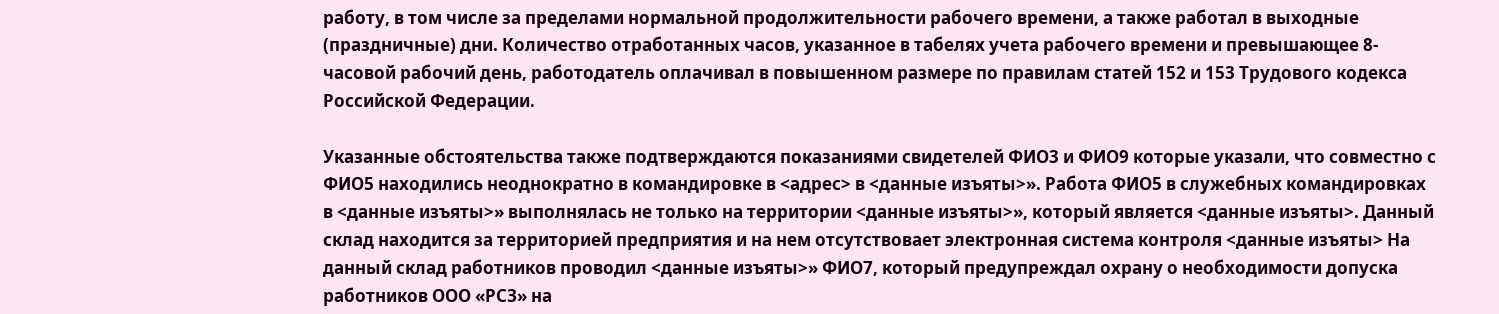работу, в том числе за пределами нормальной продолжительности рабочего времени, а также работал в выходные (праздничные) дни. Количество отработанных часов, указанное в табелях учета рабочего времени и превышающее 8-часовой рабочий день, работодатель оплачивал в повышенном размере по правилам статей 152 и 153 Трудового кодекса Российской Федерации.

Указанные обстоятельства также подтверждаются показаниями свидетелей ФИО3 и ФИО9 которые указали, что совместно с ФИО5 находились неоднократно в командировке в <адрес> в <данные изъяты>». Работа ФИО5 в служебных командировках в <данные изъяты>» выполнялась не только на территории <данные изъяты>», который является <данные изъяты>. Данный склад находится за территорией предприятия и на нем отсутствовает электронная система контроля <данные изъяты> На данный склад работников проводил <данные изъяты>» ФИО7, который предупреждал охрану о необходимости допуска работников ООО «РСЗ» на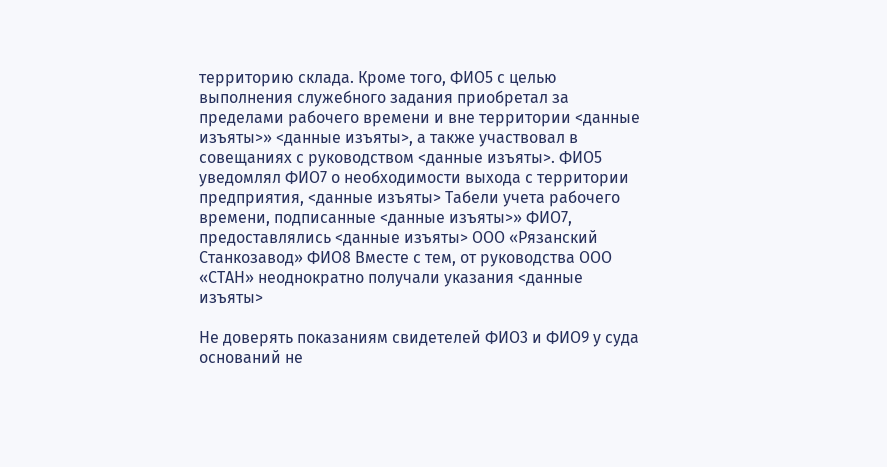территорию склада. Кроме того, ФИО5 с целью выполнения служебного задания приобретал за пределами рабочего времени и вне территории <данные изъяты>» <данные изъяты>, а также участвовал в совещаниях с руководством <данные изъяты>. ФИО5 уведомлял ФИО7 о необходимости выхода с территории предприятия, <данные изъяты> Табели учета рабочего времени, подписанные <данные изъяты>» ФИО7, предоставлялись <данные изъяты> ООО «Рязанский Станкозавод» ФИО8 Вместе с тем, от руководства ООО «СТАН» неоднократно получали указания <данные изъяты>

Не доверять показаниям свидетелей ФИО3 и ФИО9 у суда оснований не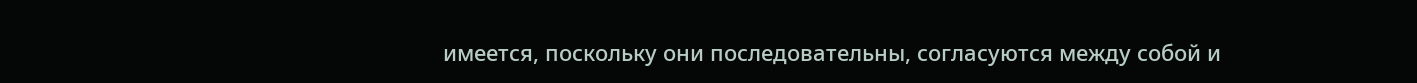имеется, поскольку они последовательны, согласуются между собой и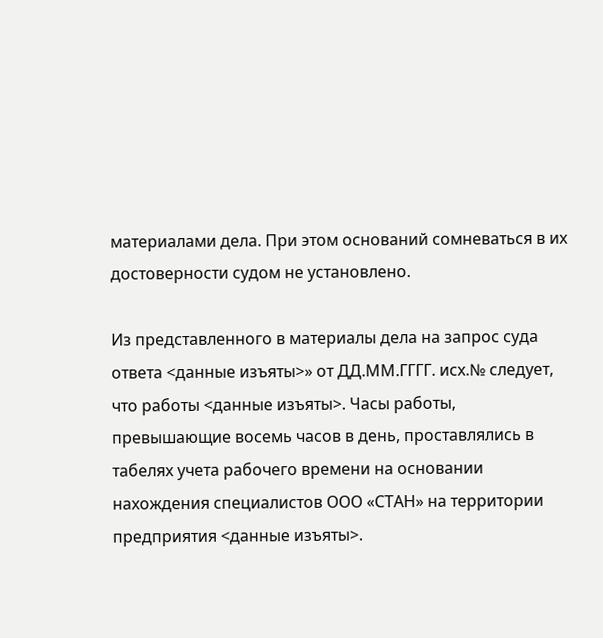материалами дела. При этом оснований сомневаться в их достоверности судом не установлено.

Из представленного в материалы дела на запрос суда ответа <данные изъяты>» от ДД.ММ.ГГГГ. исх.№ следует, что работы <данные изъяты>. Часы работы, превышающие восемь часов в день, проставлялись в табелях учета рабочего времени на основании нахождения специалистов ООО «СТАН» на территории предприятия <данные изъяты>.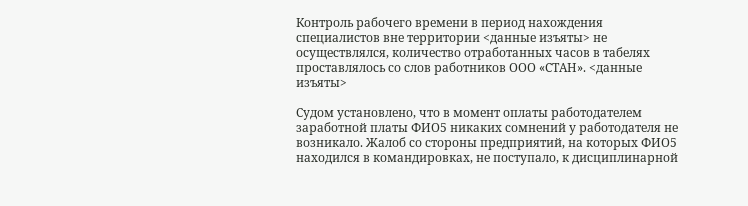Контроль рабочего времени в период нахождения специалистов вне территории <данные изъяты> не осуществлялся, количество отработанных часов в табелях проставлялось со слов работников ООО «СТАН». <данные изъяты>

Судом установлено, что в момент оплаты работодателем заработной платы ФИО5 никаких сомнений у работодателя не возникало. Жалоб со стороны предприятий, на которых ФИО5 находился в командировках, не поступало, к дисциплинарной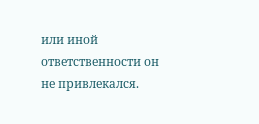или иной ответственности он не привлекался.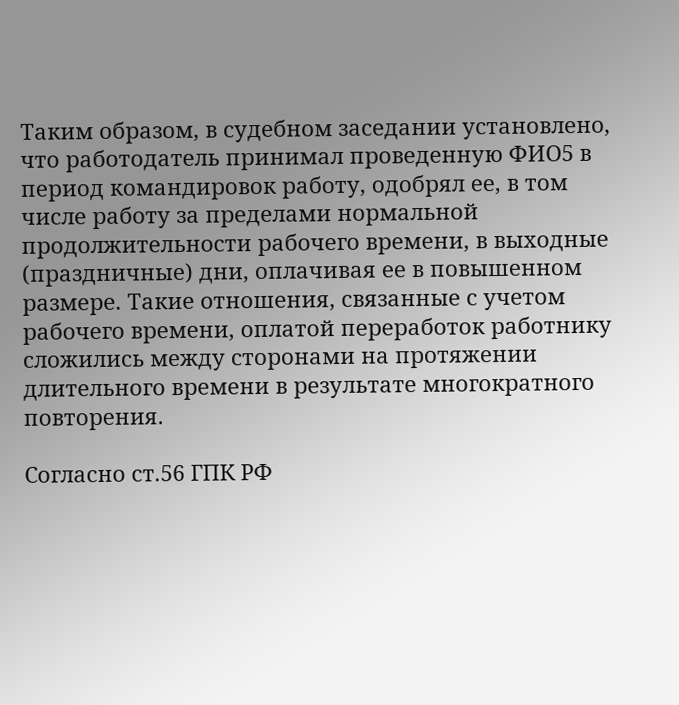Таким образом, в судебном заседании установлено, что работодатель принимал проведенную ФИО5 в период командировок работу, одобрял ее, в том числе работу за пределами нормальной продолжительности рабочего времени, в выходные (праздничные) дни, оплачивая ее в повышенном размере. Такие отношения, связанные с учетом рабочего времени, оплатой переработок работнику сложились между сторонами на протяжении длительного времени в результате многократного повторения.

Согласно ст.56 ГПК РФ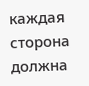каждая сторона должна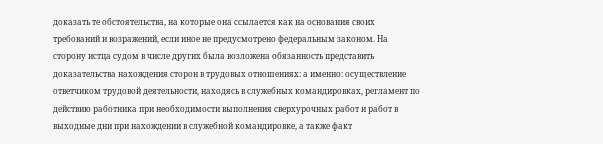доказать те обстоятельства, на которые она ссылается как на основания своих требований и возражений, если иное не предусмотрено федеральным законом. На сторону истца судом в числе других была возложена обязанность представить доказательства нахождения сторон в трудовых отношениях: а именно: осуществление ответчиком трудовой деятельности, находясь в служебных командировках, регламент по действию работника при необходимости выполнения сверхурочных работ и работ в выходные дни при нахождении в служебной командировке, а также факт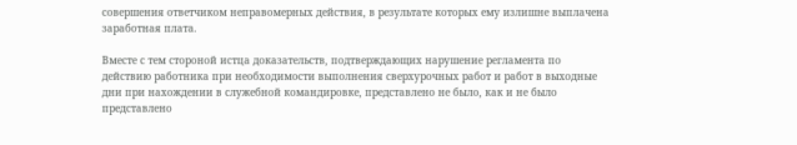совершения ответчиком неправомерных действия, в результате которых ему излишне выплачена заработная плата.

Вместе с тем стороной истца доказательств, подтверждающих нарушение регламента по действию работника при необходимости выполнения сверхурочных работ и работ в выходные дни при нахождении в служебной командировке, представлено не было, как и не было представлено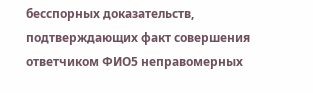бесспорных доказательств, подтверждающих факт совершения ответчиком ФИО5 неправомерных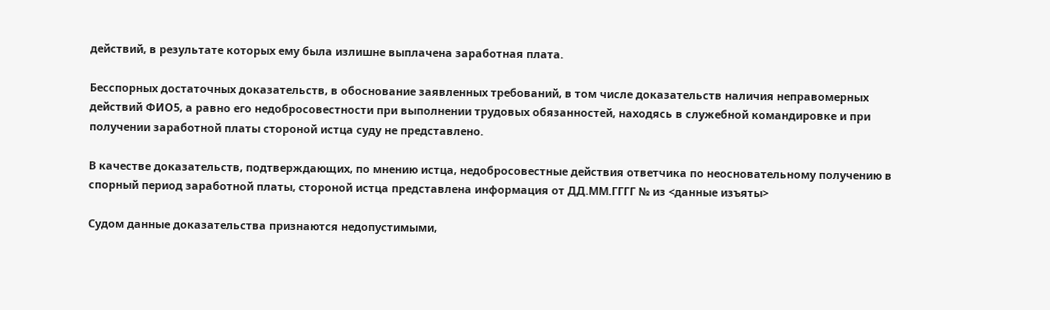действий, в результате которых ему была излишне выплачена заработная плата.

Бесспорных достаточных доказательств, в обоснование заявленных требований, в том числе доказательств наличия неправомерных действий ФИО5, а равно его недобросовестности при выполнении трудовых обязанностей, находясь в служебной командировке и при получении заработной платы стороной истца суду не представлено.

В качестве доказательств, подтверждающих, по мнению истца, недобросовестные действия ответчика по неосновательному получению в спорный период заработной платы, стороной истца представлена информация от ДД.ММ.ГГГГ № из <данные изъяты>

Судом данные доказательства признаются недопустимыми,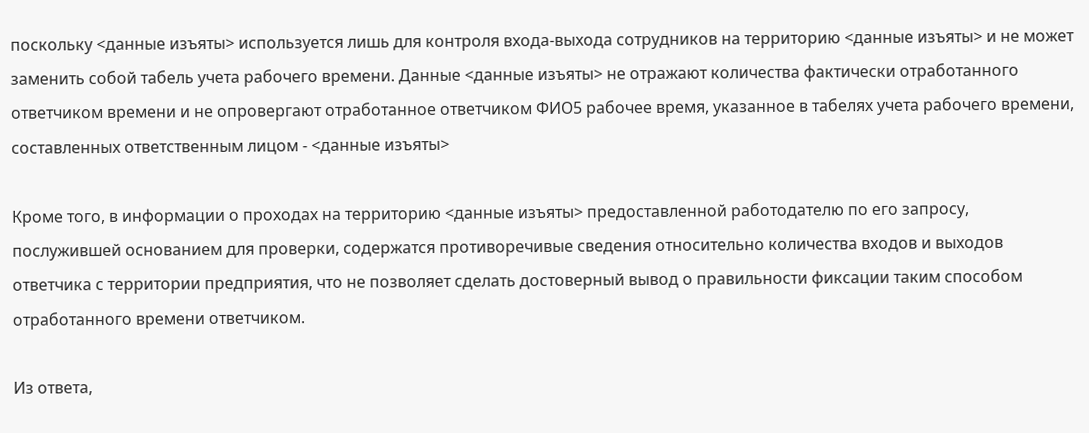поскольку <данные изъяты> используется лишь для контроля входа-выхода сотрудников на территорию <данные изъяты> и не может заменить собой табель учета рабочего времени. Данные <данные изъяты> не отражают количества фактически отработанного ответчиком времени и не опровергают отработанное ответчиком ФИО5 рабочее время, указанное в табелях учета рабочего времени, составленных ответственным лицом - <данные изъяты>

Кроме того, в информации о проходах на территорию <данные изъяты> предоставленной работодателю по его запросу, послужившей основанием для проверки, содержатся противоречивые сведения относительно количества входов и выходов ответчика с территории предприятия, что не позволяет сделать достоверный вывод о правильности фиксации таким способом отработанного времени ответчиком.

Из ответа,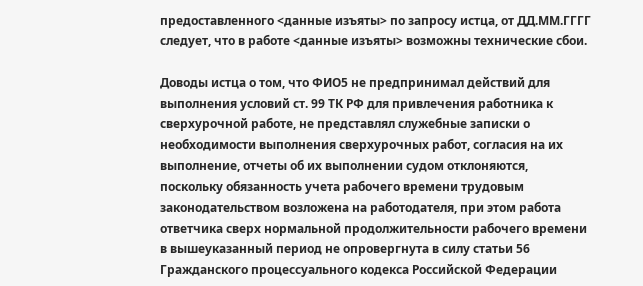предоставленного <данные изъяты> по запросу истца, от ДД.ММ.ГГГГ следует, что в работе <данные изъяты> возможны технические сбои.

Доводы истца о том, что ФИО5 не предпринимал действий для выполнения условий ст. 99 ТК РФ для привлечения работника к сверхурочной работе, не представлял служебные записки о необходимости выполнения сверхурочных работ, согласия на их выполнение, отчеты об их выполнении судом отклоняются, поскольку обязанность учета рабочего времени трудовым законодательством возложена на работодателя, при этом работа ответчика сверх нормальной продолжительности рабочего времени в вышеуказанный период не опровергнута в силу статьи 56 Гражданского процессуального кодекса Российской Федерации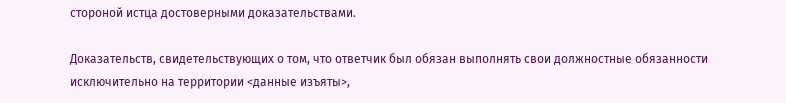стороной истца достоверными доказательствами.

Доказательств, свидетельствующих о том, что ответчик был обязан выполнять свои должностные обязанности исключительно на территории <данные изъяты>,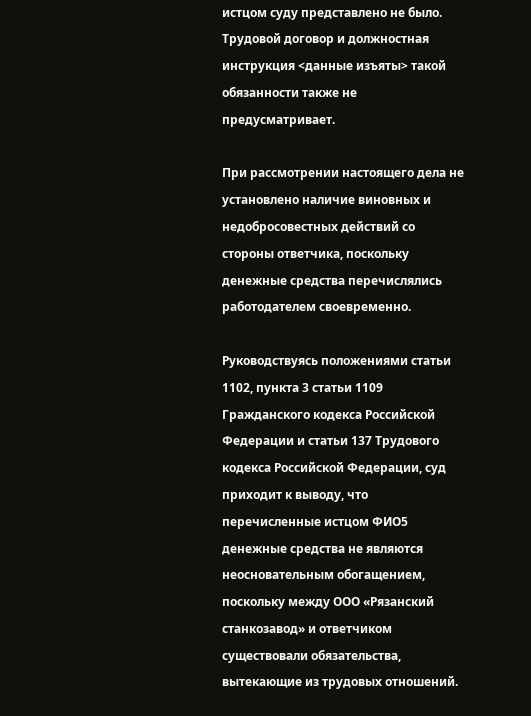истцом суду представлено не было. Трудовой договор и должностная инструкция <данные изъяты> такой обязанности также не предусматривает.

При рассмотрении настоящего дела не установлено наличие виновных и недобросовестных действий со стороны ответчика, поскольку денежные средства перечислялись работодателем своевременно.

Руководствуясь положениями статьи 1102, пункта 3 статьи 1109 Гражданского кодекса Российской Федерации и статьи 137 Трудового кодекса Российской Федерации, суд приходит к выводу, что перечисленные истцом ФИО5 денежные средства не являются неосновательным обогащением, поскольку между ООО «Рязанский станкозавод» и ответчиком существовали обязательства, вытекающие из трудовых отношений.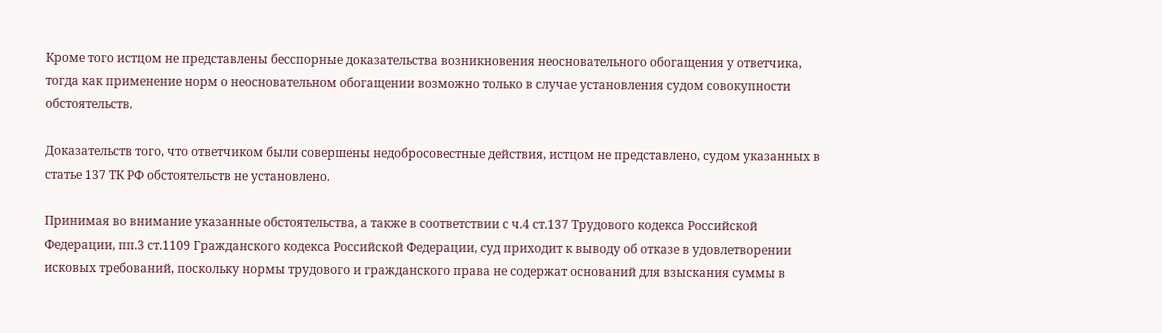Кроме того истцом не представлены бесспорные доказательства возникновения неосновательного обогащения у ответчика, тогда как применение норм о неосновательном обогащении возможно только в случае установления судом совокупности обстоятельств.

Доказательств того, что ответчиком были совершены недобросовестные действия, истцом не представлено, судом указанных в статье 137 ТК РФ обстоятельств не установлено.

Принимая во внимание указанные обстоятельства, а также в соответствии с ч.4 ст.137 Трудового кодекса Российской Федерации, пп.3 ст.1109 Гражданского кодекса Российской Федерации, суд приходит к выводу об отказе в удовлетворении исковых требований, поскольку нормы трудового и гражданского права не содержат оснований для взыскания суммы в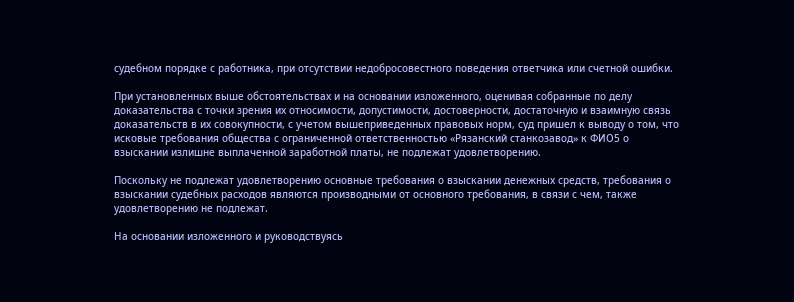судебном порядке с работника, при отсутствии недобросовестного поведения ответчика или счетной ошибки.

При установленных выше обстоятельствах и на основании изложенного, оценивая собранные по делу доказательства с точки зрения их относимости, допустимости, достоверности, достаточную и взаимную связь доказательств в их совокупности, с учетом вышеприведенных правовых норм, суд пришел к выводу о том, что исковые требования общества с ограниченной ответственностью «Рязанский станкозавод» к ФИО5 о взыскании излишне выплаченной заработной платы, не подлежат удовлетворению.

Поскольку не подлежат удовлетворению основные требования о взыскании денежных средств, требования о взыскании судебных расходов являются производными от основного требования, в связи с чем, также удовлетворению не подлежат.

На основании изложенного и руководствуясь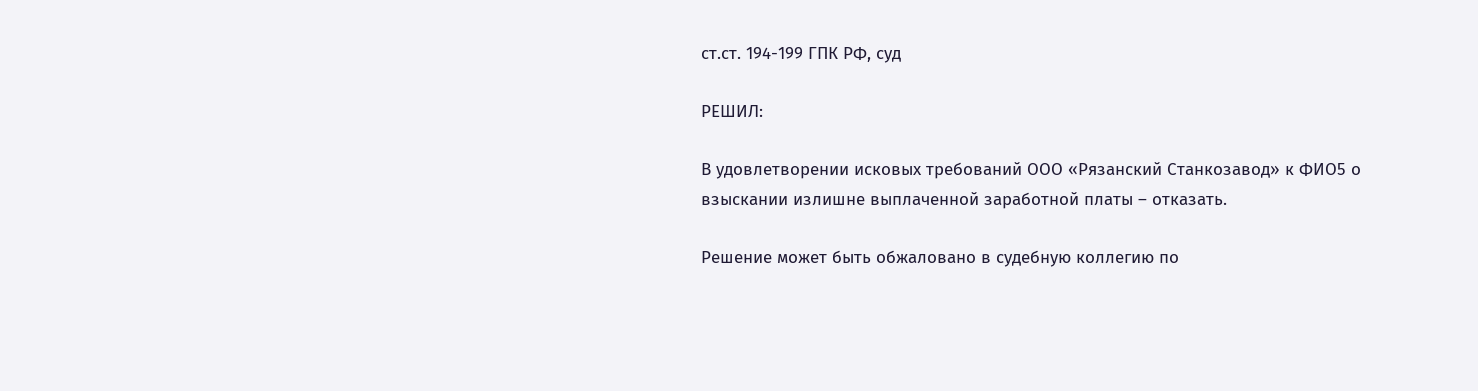ст.ст. 194-199 ГПК РФ, суд

РЕШИЛ:

В удовлетворении исковых требований ООО «Рязанский Станкозавод» к ФИО5 о взыскании излишне выплаченной заработной платы – отказать.

Решение может быть обжаловано в судебную коллегию по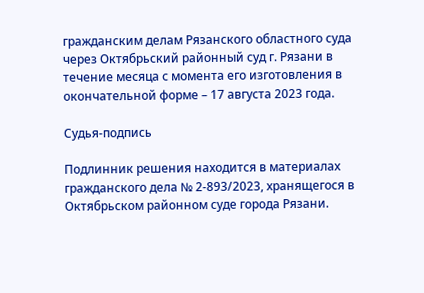гражданским делам Рязанского областного суда через Октябрьский районный суд г. Рязани в течение месяца с момента его изготовления в окончательной форме – 17 августа 2023 года.

Судья-подпись

Подлинник решения находится в материалах гражданского дела № 2-893/2023, хранящегося в Октябрьском районном суде города Рязани.